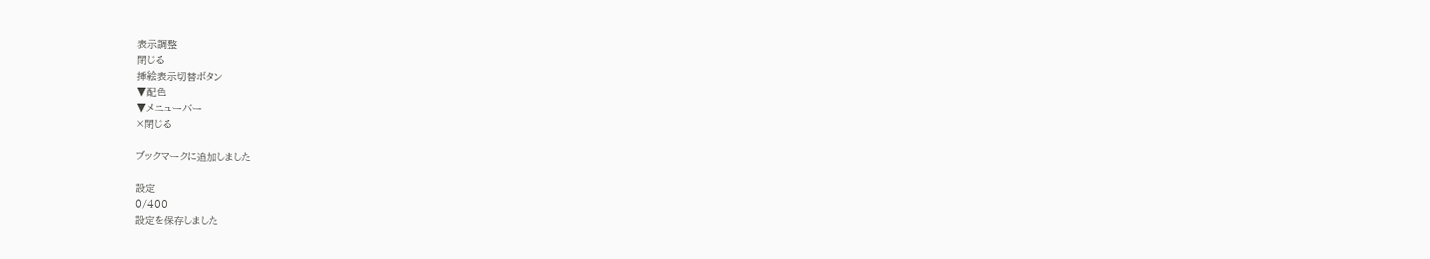表示調整
閉じる
挿絵表示切替ボタン
▼配色
▼メニューバー
×閉じる

ブックマークに追加しました

設定
0/400
設定を保存しました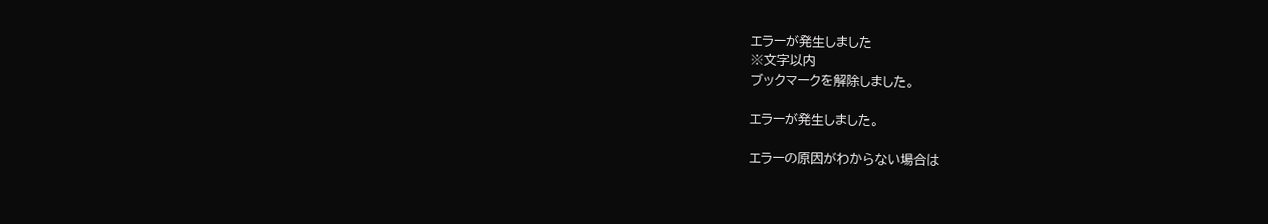エラーが発生しました
※文字以内
ブックマークを解除しました。

エラーが発生しました。

エラーの原因がわからない場合は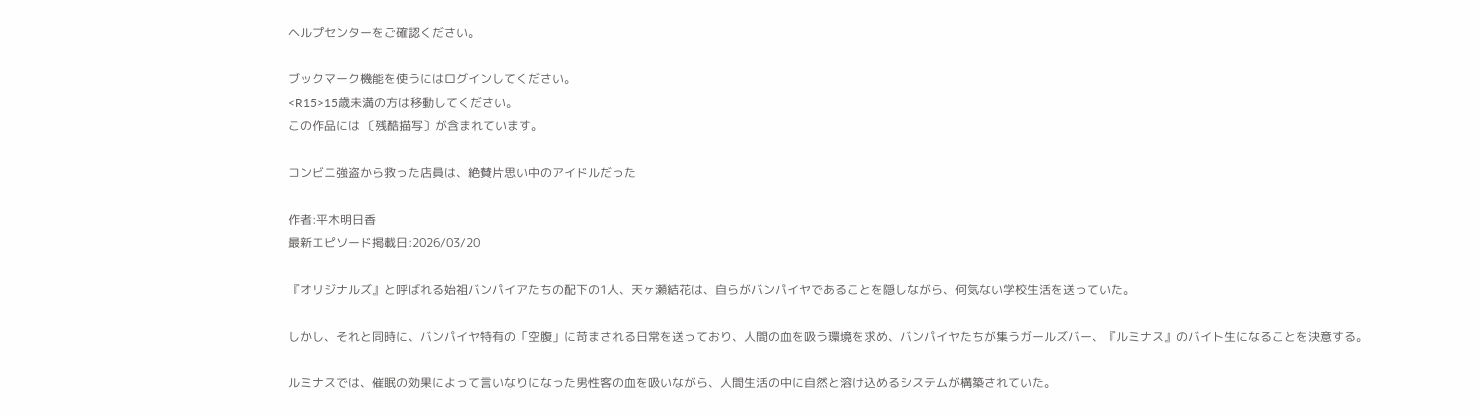ヘルプセンターをご確認ください。

ブックマーク機能を使うにはログインしてください。
<R15>15歳未満の方は移動してください。
この作品には 〔残酷描写〕が含まれています。

コンビニ強盗から救った店員は、絶賛片思い中のアイドルだった

作者:平木明日香
最新エピソード掲載日:2026/03/20

『オリジナルズ』と呼ばれる始祖バンパイアたちの配下の1人、天ヶ瀬結花は、自らがバンパイヤであることを隠しながら、何気ない学校生活を送っていた。

しかし、それと同時に、バンパイヤ特有の「空腹」に苛まされる日常を送っており、人間の血を吸う環境を求め、バンパイヤたちが集うガールズバー、『ルミナス』のバイト生になることを決意する。

ルミナスでは、催眠の効果によって言いなりになった男性客の血を吸いながら、人間生活の中に自然と溶け込めるシステムが構築されていた。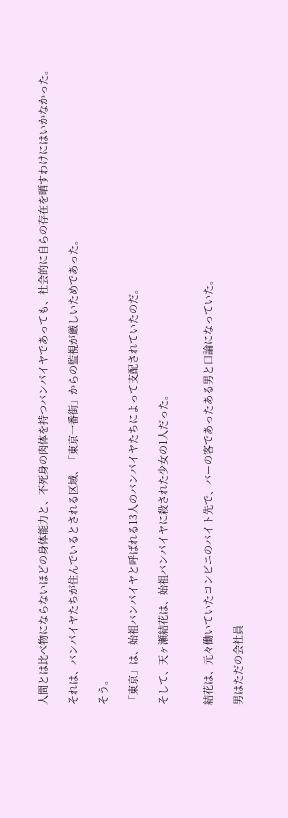人間とは比べ物にならないほどの身体能力と、不死身の肉体を持つバンパイヤであっても、社会的に自らの存在を晒すわけにはいかなかった。

それは、バンパイヤたちが住んでいるとされる区域、「東京一番街」からの監視が厳しいためであった。

そう。

「東京」は、始祖バンパイヤと呼ばれる13人のバンパイヤたちによって支配されていたのだ。

そして、天ヶ瀬結花は、始祖バンパイヤに殺された少女の1人だった。


結花は、元々働いていたコンビニのバイト先で、バーの客であったある男と口論になっていた。

男はただの会社員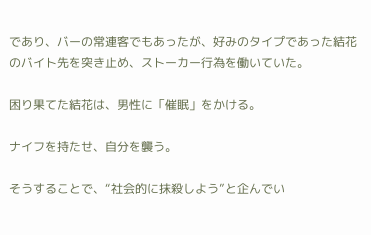であり、バーの常連客でもあったが、好みのタイプであった結花のバイト先を突き止め、ストーカー行為を働いていた。

困り果てた結花は、男性に「催眠」をかける。

ナイフを持たせ、自分を襲う。

そうすることで、“社会的に抹殺しよう”と企んでい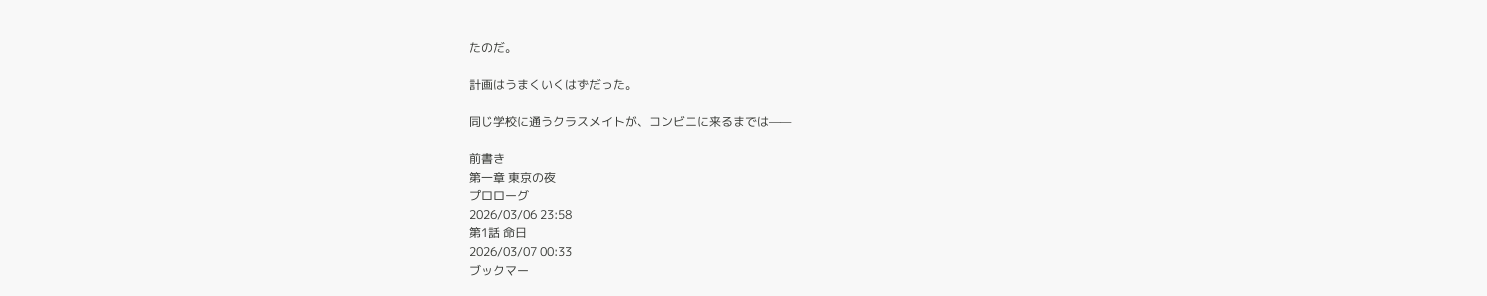たのだ。

計画はうまくいくはずだった。

同じ学校に通うクラスメイトが、コンビニに来るまでは——

前書き
第一章 東京の夜
プロローグ
2026/03/06 23:58
第1話 命日
2026/03/07 00:33
ブックマー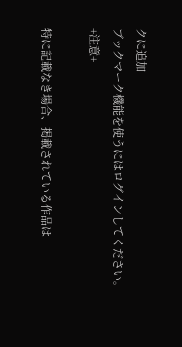クに追加
ブックマーク機能を使うにはログインしてください。
+注意+

特に記載なき場合、掲載されている作品は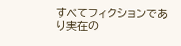すべてフィクションであり実在の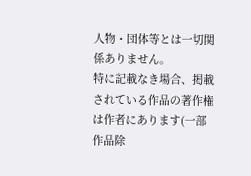人物・団体等とは一切関係ありません。
特に記載なき場合、掲載されている作品の著作権は作者にあります(一部作品除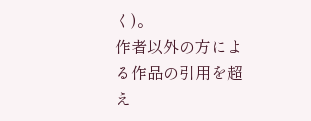く)。
作者以外の方による作品の引用を超え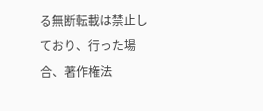る無断転載は禁止しており、行った場合、著作権法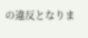の違反となりま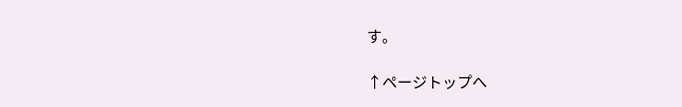す。

↑ページトップへ